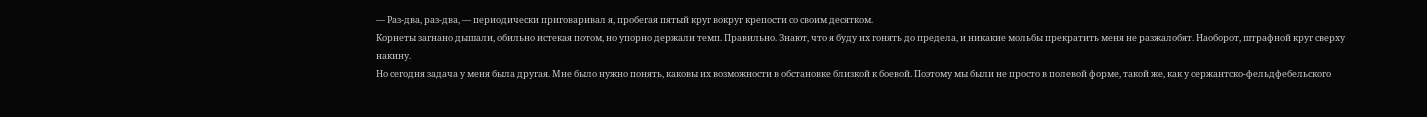— Раз-два, раз-два, — периодически приговаривал я, пробегая пятый круг вокруг крепости со своим десятком.
Корнеты загнано дышали, обильно истекая потом, но упорно держали темп. Правильно. Знают, что я буду их гонять до предела, и никакие мольбы прекратить меня не разжалобят. Наоборот, штрафной круг сверху накину.
Но сегодня задача у меня была другая. Мне было нужно понять, каковы их возможности в обстановке близкой к боевой. Поэтому мы были не просто в полевой форме, такой же, как у сержантско-фельдфебельского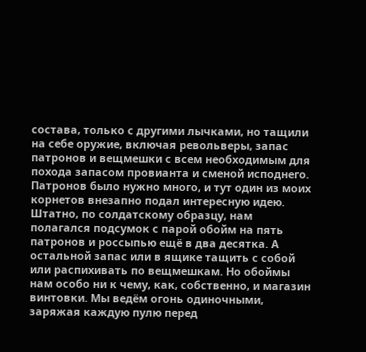состава, только с другими лычками, но тащили на себе оружие, включая револьверы, запас патронов и вещмешки с всем необходимым для похода запасом провианта и сменой исподнего.
Патронов было нужно много, и тут один из моих корнетов внезапно подал интересную идею. Штатно, по солдатскому образцу, нам полагался подсумок с парой обойм на пять патронов и россыпью ещё в два десятка. А остальной запас или в ящике тащить с собой или распихивать по вещмешкам. Но обоймы нам особо ни к чему, как, собственно, и магазин винтовки. Мы ведём огонь одиночными, заряжая каждую пулю перед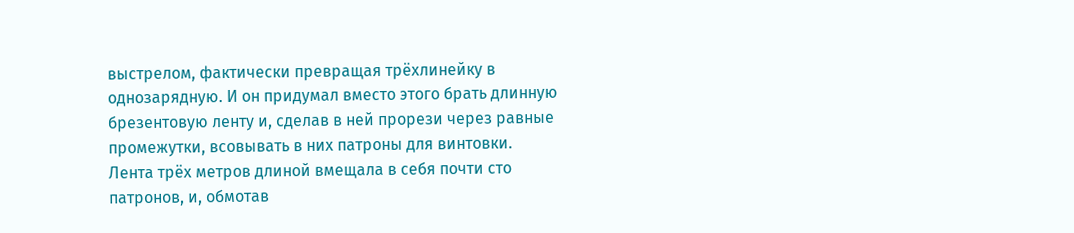выстрелом, фактически превращая трёхлинейку в однозарядную. И он придумал вместо этого брать длинную брезентовую ленту и, сделав в ней прорези через равные промежутки, всовывать в них патроны для винтовки. Лента трёх метров длиной вмещала в себя почти сто патронов, и, обмотав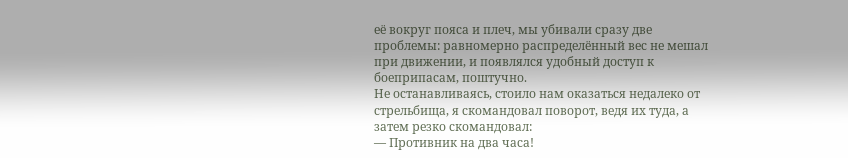её вокруг пояса и плеч, мы убивали сразу две проблемы: равномерно распределённый вес не мешал при движении, и появлялся удобный доступ к боеприпасам, поштучно.
Не останавливаясь, стоило нам оказаться недалеко от стрельбища, я скомандовал поворот, ведя их туда, а затем резко скомандовал:
— Противник на два часа!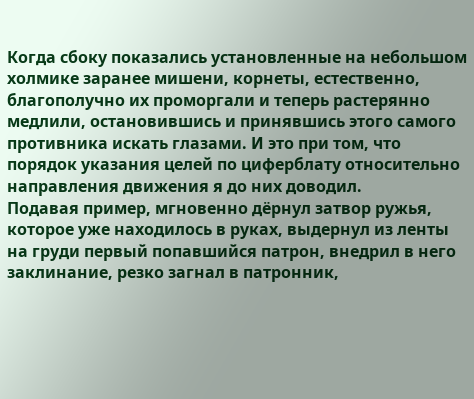Когда сбоку показались установленные на небольшом холмике заранее мишени, корнеты, естественно, благополучно их проморгали и теперь растерянно медлили, остановившись и принявшись этого самого противника искать глазами. И это при том, что порядок указания целей по циферблату относительно направления движения я до них доводил.
Подавая пример, мгновенно дёрнул затвор ружья, которое уже находилось в руках, выдернул из ленты на груди первый попавшийся патрон, внедрил в него заклинание, резко загнал в патронник,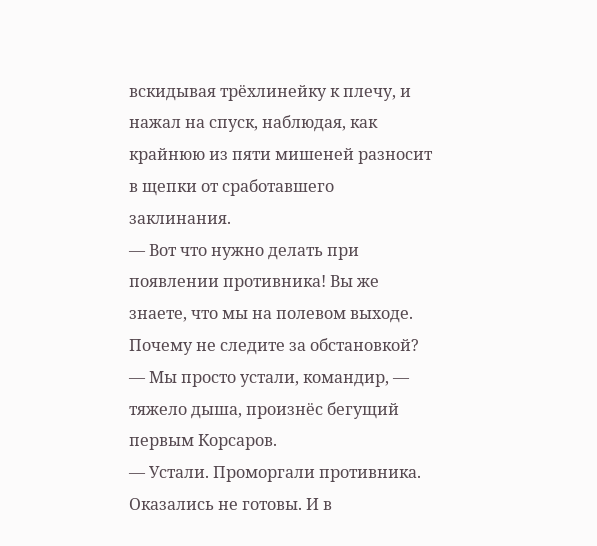вскидывая трёхлинейку к плечу, и нажал на спуск, наблюдая, как крайнюю из пяти мишеней разносит в щепки от сработавшего заклинания.
— Вот что нужно делать при появлении противника! Вы же знаете, что мы на полевом выходе. Почему не следите за обстановкой?
— Мы просто устали, командир, — тяжело дыша, произнёс бегущий первым Корсаров.
— Устали. Проморгали противника. Оказались не готовы. И в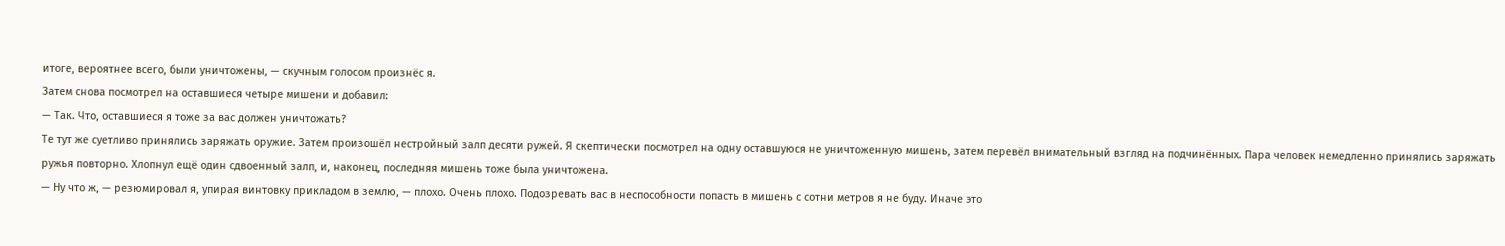итоге, вероятнее всего, были уничтожены, — скучным голосом произнёс я.
Затем снова посмотрел на оставшиеся четыре мишени и добавил:
— Так. Что, оставшиеся я тоже за вас должен уничтожать?
Те тут же суетливо принялись заряжать оружие. Затем произошёл нестройный залп десяти ружей. Я скептически посмотрел на одну оставшуюся не уничтоженную мишень, затем перевёл внимательный взгляд на подчинённых. Пара человек немедленно принялись заряжать ружья повторно. Хлопнул ещё один сдвоенный залп, и, наконец, последняя мишень тоже была уничтожена.
— Ну что ж, — резюмировал я, упирая винтовку прикладом в землю, — плохо. Очень плохо. Подозревать вас в неспособности попасть в мишень с сотни метров я не буду. Иначе это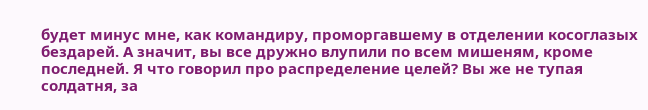будет минус мне, как командиру, проморгавшему в отделении косоглазых бездарей. А значит, вы все дружно влупили по всем мишеням, кроме последней. Я что говорил про распределение целей? Вы же не тупая солдатня, за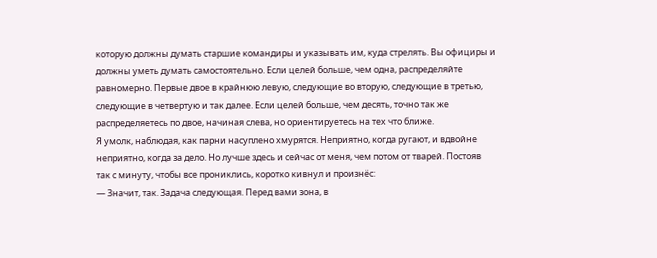которую должны думать старшие командиры и указывать им, куда стрелять. Вы официры и должны уметь думать самостоятельно. Если целей больше, чем одна, распределяйте равномерно. Первые двое в крайнюю левую, следующие во вторую, следующие в третью, следующие в четвертую и так далее. Если целей больше, чем десять, точно так же распределяетесь по двое, начиная слева, но ориентируетесь на тех что ближе.
Я умолк, наблюдая, как парни насуплено хмурятся. Неприятно, когда ругают, и вдвойне неприятно, когда за дело. Но лучше здесь и сейчас от меня, чем потом от тварей. Постояв так с минуту, чтобы все прониклись, коротко кивнул и произнёс:
— Значит, так. Задача следующая. Перед вами зона, в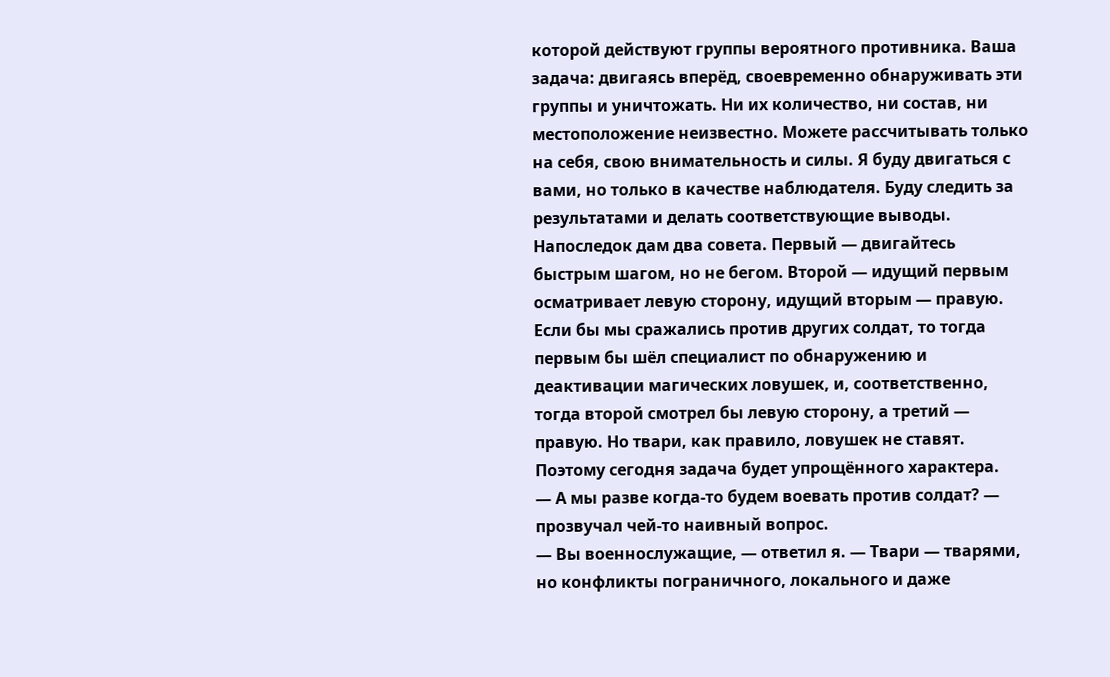которой действуют группы вероятного противника. Ваша задача: двигаясь вперёд, своевременно обнаруживать эти группы и уничтожать. Ни их количество, ни состав, ни местоположение неизвестно. Можете рассчитывать только на себя, свою внимательность и силы. Я буду двигаться с вами, но только в качестве наблюдателя. Буду следить за результатами и делать соответствующие выводы. Напоследок дам два совета. Первый — двигайтесь быстрым шагом, но не бегом. Второй — идущий первым осматривает левую сторону, идущий вторым — правую. Если бы мы сражались против других солдат, то тогда первым бы шёл специалист по обнаружению и деактивации магических ловушек, и, соответственно, тогда второй смотрел бы левую сторону, а третий — правую. Но твари, как правило, ловушек не ставят. Поэтому сегодня задача будет упрощённого характера.
— А мы разве когда-то будем воевать против солдат? — прозвучал чей-то наивный вопрос.
— Вы военнослужащие, — ответил я. — Твари — тварями, но конфликты пограничного, локального и даже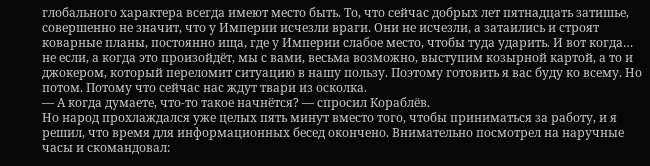глобального характера всегда имеют место быть. То, что сейчас добрых лет пятнадцать затишье, совершенно не значит, что у Империи исчезли враги. Они не исчезли, а затаились и строят коварные планы, постоянно ища, где у Империи слабое место, чтобы туда ударить. И вот когда… не если, а когда это произойдёт, мы с вами, весьма возможно, выступим козырной картой, а то и джокером, который переломит ситуацию в нашу пользу. Поэтому готовить я вас буду ко всему. Но потом. Потому что сейчас нас ждут твари из осколка.
— А когда думаете, что-то такое начнётся? — спросил Кораблёв.
Но народ прохлаждался уже целых пять минут вместо того, чтобы приниматься за работу, и я решил, что время для информационных бесед окончено. Внимательно посмотрел на наручные часы и скомандовал: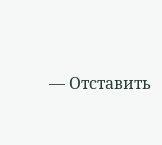— Отставить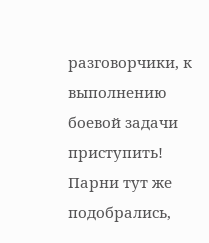разговорчики, к выполнению боевой задачи приступить!
Парни тут же подобрались,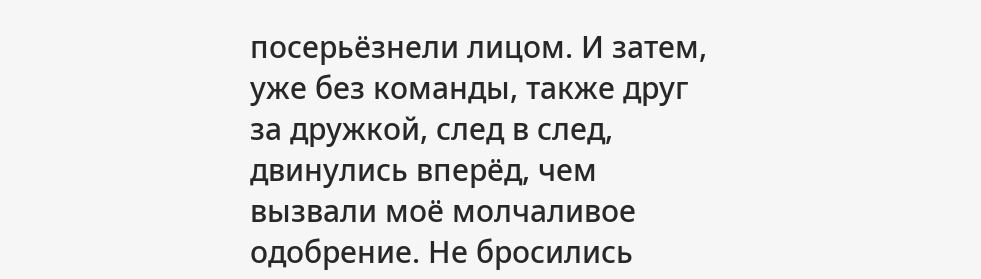посерьёзнели лицом. И затем, уже без команды, также друг за дружкой, след в след, двинулись вперёд, чем вызвали моё молчаливое одобрение. Не бросились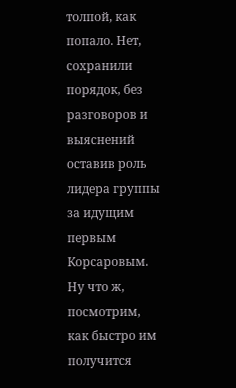толпой, как попало. Нет, сохранили порядок, без разговоров и выяснений оставив роль лидера группы за идущим первым Корсаровым. Ну что ж, посмотрим, как быстро им получится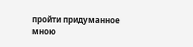пройти придуманное мною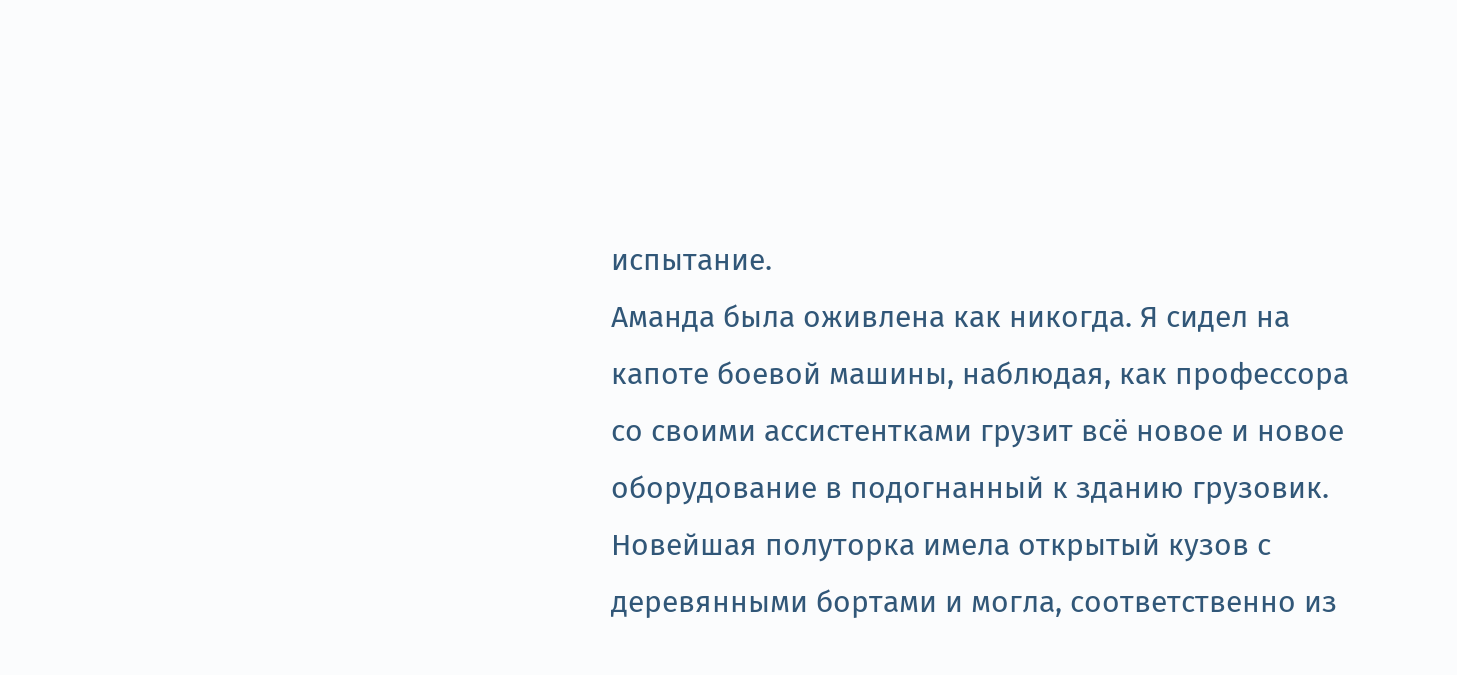испытание.
Аманда была оживлена как никогда. Я сидел на капоте боевой машины, наблюдая, как профессора со своими ассистентками грузит всё новое и новое оборудование в подогнанный к зданию грузовик. Новейшая полуторка имела открытый кузов с деревянными бортами и могла, соответственно из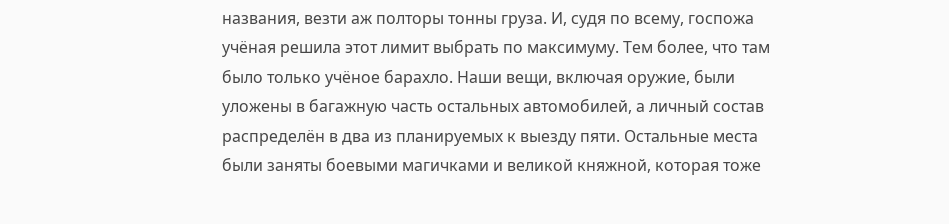названия, везти аж полторы тонны груза. И, судя по всему, госпожа учёная решила этот лимит выбрать по максимуму. Тем более, что там было только учёное барахло. Наши вещи, включая оружие, были уложены в багажную часть остальных автомобилей, а личный состав распределён в два из планируемых к выезду пяти. Остальные места были заняты боевыми магичками и великой княжной, которая тоже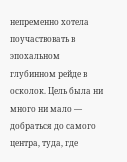непременно хотела поучаствовать в эпохальном глубинном рейде в осколок. Цель была ни много ни мало — добраться до самого центра, туда, где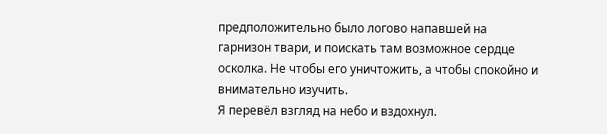предположительно было логово напавшей на гарнизон твари, и поискать там возможное сердце осколка. Не чтобы его уничтожить, а чтобы спокойно и внимательно изучить.
Я перевёл взгляд на небо и вздохнул.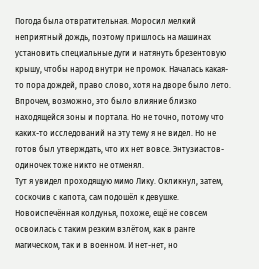Погода была отвратительная. Моросил мелкий неприятный дождь, поэтому пришлось на машинах установить специальные дуги и натянуть брезентовую крышу, чтобы народ внутри не промок. Началась какая-то пора дождей, право слово, хотя на дворе было лето. Впрочем, возможно, это было влияние близко находящейся зоны и портала. Но не точно, потому что каких-то исследований на эту тему я не видел. Но не готов был утверждать, что их нет вовсе. Энтузиастов-одиночек тоже никто не отменял.
Тут я увидел проходящую мимо Лику. Окликнул, затем, соскочив с капота, сам подошёл к девушке. Новоиспечённая колдунья, похоже, ещё не совсем освоилась с таким резким взлётом, как в ранге магическом, так и в военном. И нет-нет, но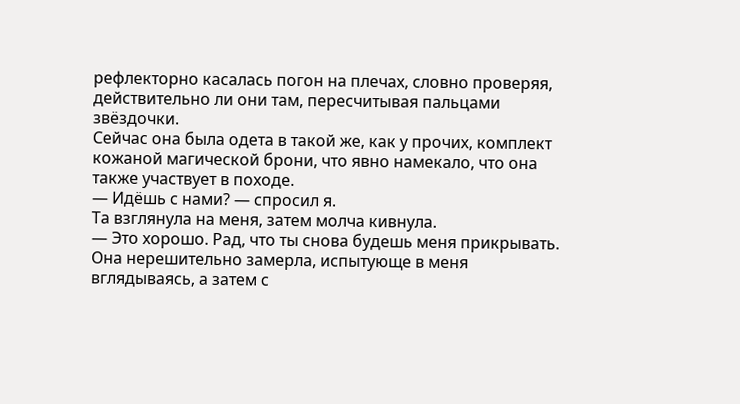рефлекторно касалась погон на плечах, словно проверяя, действительно ли они там, пересчитывая пальцами звёздочки.
Сейчас она была одета в такой же, как у прочих, комплект кожаной магической брони, что явно намекало, что она также участвует в походе.
— Идёшь с нами? — спросил я.
Та взглянула на меня, затем молча кивнула.
— Это хорошо. Рад, что ты снова будешь меня прикрывать.
Она нерешительно замерла, испытующе в меня вглядываясь, а затем с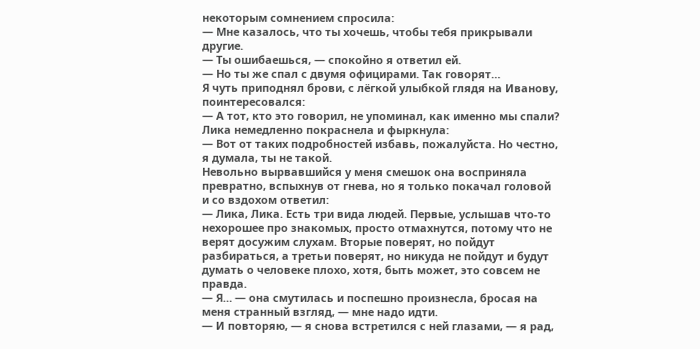некоторым сомнением спросила:
— Мне казалось, что ты хочешь, чтобы тебя прикрывали другие.
— Ты ошибаешься, — спокойно я ответил ей.
— Но ты же спал с двумя официрами. Так говорят…
Я чуть приподнял брови, с лёгкой улыбкой глядя на Иванову, поинтересовался:
— А тот, кто это говорил, не упоминал, как именно мы спали?
Лика немедленно покраснела и фыркнула:
— Вот от таких подробностей избавь, пожалуйста. Но честно, я думала, ты не такой.
Невольно вырвавшийся у меня смешок она восприняла превратно, вспыхнув от гнева, но я только покачал головой и со вздохом ответил:
— Лика, Лика. Есть три вида людей. Первые, услышав что-то нехорошее про знакомых, просто отмахнутся, потому что не верят досужим слухам. Вторые поверят, но пойдут разбираться, а третьи поверят, но никуда не пойдут и будут думать о человеке плохо, хотя, быть может, это совсем не правда.
— Я… — она смутилась и поспешно произнесла, бросая на меня странный взгляд, — мне надо идти.
— И повторяю, — я снова встретился с ней глазами, — я рад,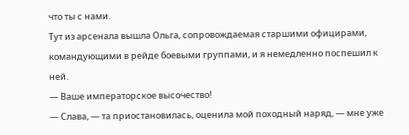что ты с нами.
Тут из арсенала вышла Ольга, сопровождаемая старшими официрами, командующими в рейде боевыми группами, и я немедленно поспешил к ней.
— Ваше императорское высочество!
— Слава, — та приостановилась, оценила мой походный наряд, — мне уже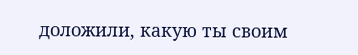доложили, какую ты своим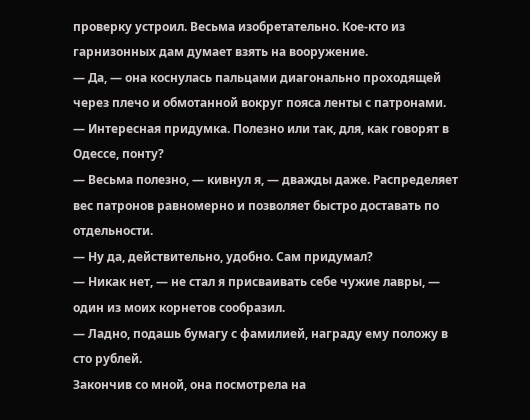проверку устроил. Весьма изобретательно. Кое-кто из гарнизонных дам думает взять на вооружение.
— Да, — она коснулась пальцами диагонально проходящей через плечо и обмотанной вокруг пояса ленты с патронами. — Интересная придумка. Полезно или так, для, как говорят в Одессе, понту?
— Весьма полезно, — кивнул я, — дважды даже. Распределяет вес патронов равномерно и позволяет быстро доставать по отдельности.
— Ну да, действительно, удобно. Сам придумал?
— Никак нет, — не стал я присваивать себе чужие лавры, — один из моих корнетов сообразил.
— Ладно, подашь бумагу с фамилией, награду ему положу в сто рублей.
Закончив со мной, она посмотрела на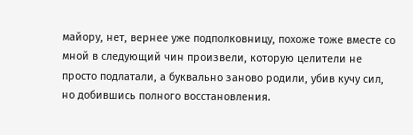майору, нет, вернее уже подполковницу, похоже тоже вместе со мной в следующий чин произвели, которую целители не просто подлатали, а буквально заново родили, убив кучу сил, но добившись полного восстановления.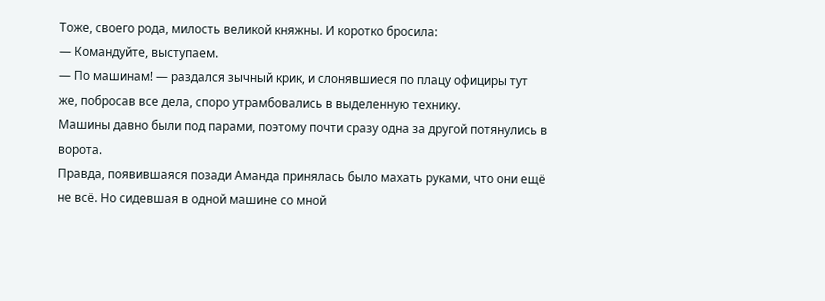Тоже, своего рода, милость великой княжны. И коротко бросила:
— Командуйте, выступаем.
— По машинам! — раздался зычный крик, и слонявшиеся по плацу официры тут же, побросав все дела, споро утрамбовались в выделенную технику.
Машины давно были под парами, поэтому почти сразу одна за другой потянулись в ворота.
Правда, появившаяся позади Аманда принялась было махать руками, что они ещё не всё. Но сидевшая в одной машине со мной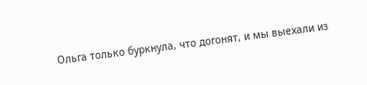Ольга только буркнула, что догонят, и мы выехали из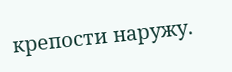крепости наружу.